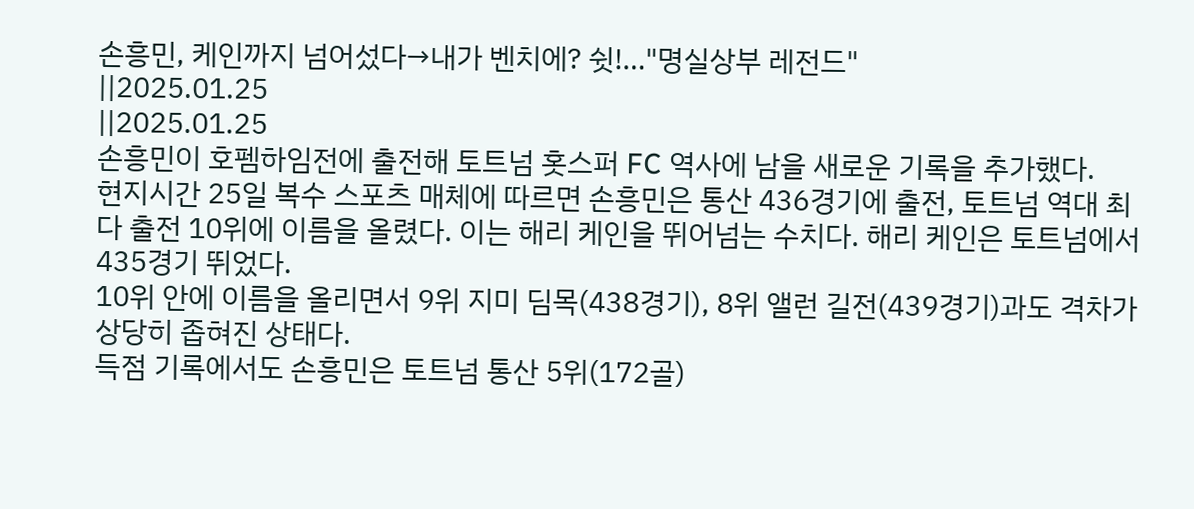손흥민, 케인까지 넘어섰다→내가 벤치에? 쉿!…"명실상부 레전드"
||2025.01.25
||2025.01.25
손흥민이 호펨하임전에 출전해 토트넘 홋스퍼 FC 역사에 남을 새로운 기록을 추가했다.
현지시간 25일 복수 스포츠 매체에 따르면 손흥민은 통산 436경기에 출전, 토트넘 역대 최다 출전 10위에 이름을 올렸다. 이는 해리 케인을 뛰어넘는 수치다. 해리 케인은 토트넘에서 435경기 뛰었다.
10위 안에 이름을 올리면서 9위 지미 딤목(438경기), 8위 앨런 길전(439경기)과도 격차가 상당히 좁혀진 상태다.
득점 기록에서도 손흥민은 토트넘 통산 5위(172골)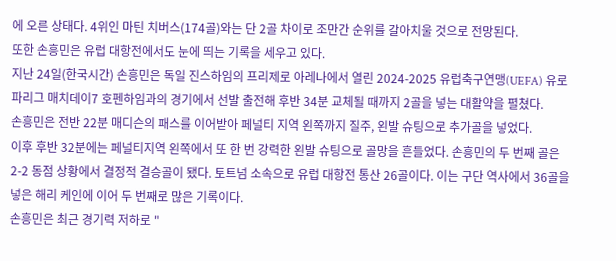에 오른 상태다. 4위인 마틴 치버스(174골)와는 단 2골 차이로 조만간 순위를 갈아치울 것으로 전망된다.
또한 손흥민은 유럽 대항전에서도 눈에 띄는 기록을 세우고 있다.
지난 24일(한국시간) 손흥민은 독일 진스하임의 프리제로 아레나에서 열린 2024-2025 유럽축구연맹(UEFA) 유로파리그 매치데이7 호펜하임과의 경기에서 선발 출전해 후반 34분 교체될 때까지 2골을 넣는 대활약을 펼쳤다.
손흥민은 전반 22분 매디슨의 패스를 이어받아 페널티 지역 왼쪽까지 질주, 왼발 슈팅으로 추가골을 넣었다.
이후 후반 32분에는 페널티지역 왼쪽에서 또 한 번 강력한 왼발 슈팅으로 골망을 흔들었다. 손흥민의 두 번째 골은 2-2 동점 상황에서 결정적 결승골이 됐다. 토트넘 소속으로 유럽 대항전 통산 26골이다. 이는 구단 역사에서 36골을 넣은 해리 케인에 이어 두 번째로 많은 기록이다.
손흥민은 최근 경기력 저하로 "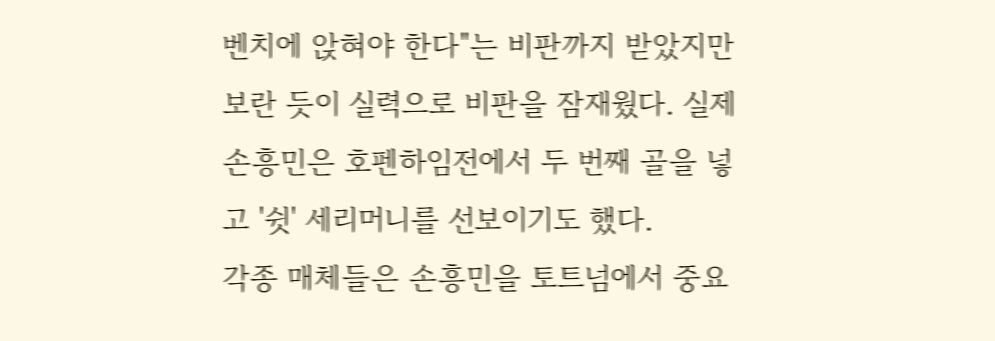벤치에 앉혀야 한다"는 비판까지 받았지만 보란 듯이 실력으로 비판을 잠재웠다. 실제 손흥민은 호펜하임전에서 두 번째 골을 넣고 '쉿' 세리머니를 선보이기도 했다.
각종 매체들은 손흥민을 토트넘에서 중요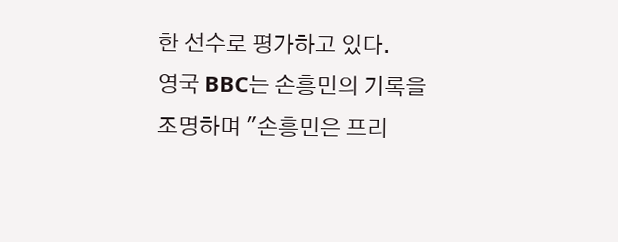한 선수로 평가하고 있다.
영국 BBC는 손흥민의 기록을 조명하며 "손흥민은 프리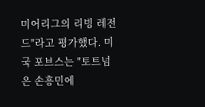미어리그의 리빙 레전드"라고 평가했다. 미국 포브스는 "토트넘은 손흥민에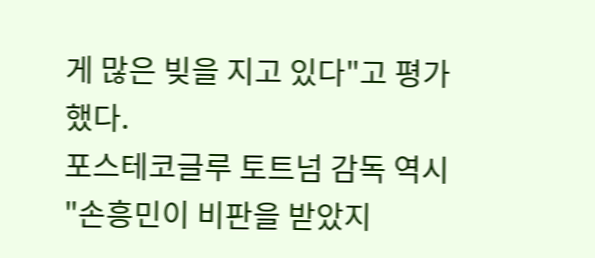게 많은 빚을 지고 있다"고 평가했다.
포스테코글루 토트넘 감독 역시 "손흥민이 비판을 받았지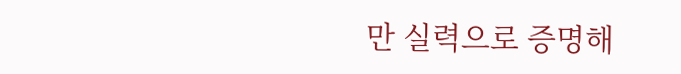만 실력으로 증명해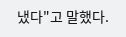냈다"고 말했다.